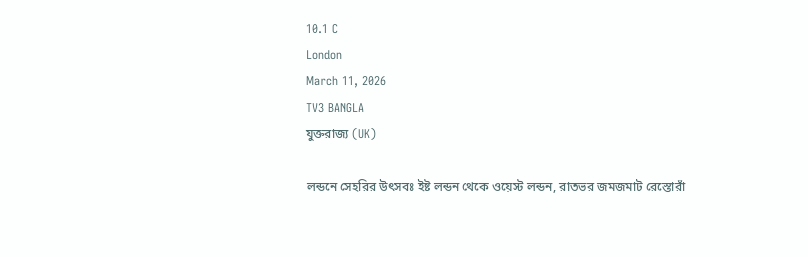10.1 C
London
March 11, 2026
TV3 BANGLA
যুক্তরাজ্য (UK)

লন্ডনে সেহরির উৎসবঃ ইষ্ট লন্ডন থেকে ওয়েস্ট লন্ডন, রাতভর জমজমাট রেস্তোরাঁ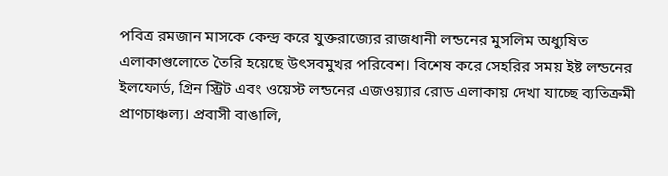পবিত্র রমজান মাসকে কেন্দ্র করে যুক্তরাজ্যের রাজধানী লন্ডনের মুসলিম অধ্যুষিত এলাকাগুলোতে তৈরি হয়েছে উৎসবমুখর পরিবেশ। বিশেষ করে সেহরির সময় ইষ্ট লন্ডনের ইলফোর্ড, গ্রিন স্ট্রিট এবং ওয়েস্ট লন্ডনের এজওয়্যার রোড এলাকায় দেখা যাচ্ছে ব্যতিক্রমী প্রাণচাঞ্চল্য। প্রবাসী বাঙালি,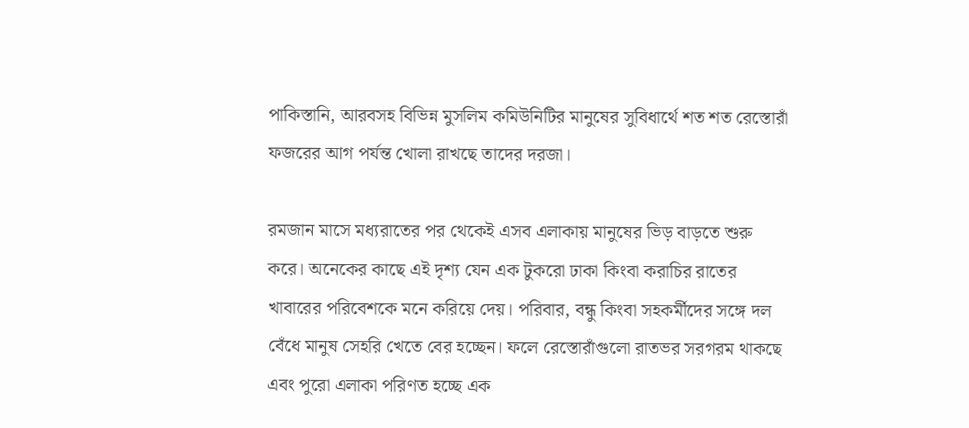পাকিস্তানি, আরবসহ বিভিন্ন মুসলিম কমিউনিটির মানুষের সুবিধার্থে শত শত রেস্তোরাঁ ফজরের আগ পর্যন্ত খোলা রাখছে তাদের দরজা।

রমজান মাসে মধ্যরাতের পর থেকেই এসব এলাকায় মানুষের ভিড় বাড়তে শুরু করে। অনেকের কাছে এই দৃশ্য যেন এক টুকরো ঢাকা কিংবা করাচির রাতের খাবারের পরিবেশকে মনে করিয়ে দেয়। পরিবার, বন্ধু কিংবা সহকর্মীদের সঙ্গে দল বেঁধে মানুষ সেহরি খেতে বের হচ্ছেন। ফলে রেস্তোরাঁগুলো রাতভর সরগরম থাকছে এবং পুরো এলাকা পরিণত হচ্ছে এক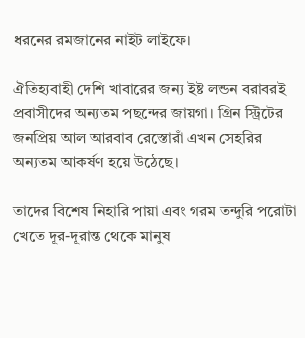ধরনের রমজানের নাইট লাইফে।

ঐতিহ্যবাহী দেশি খাবারের জন্য ইষ্ট লন্ডন বরাবরই প্রবাসীদের অন্যতম পছন্দের জায়গা। গ্রিন স্ট্রিটের জনপ্রিয় আল আরবাব রেস্তোরাঁ এখন সেহরির অন্যতম আকর্ষণ হয়ে উঠেছে।

তাদের বিশেষ নিহারি পায়া এবং গরম তন্দুরি পরোটা খেতে দূর-দূরান্ত থেকে মানুষ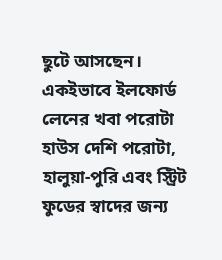ছুটে আসছেন। একইভাবে ইলফোর্ড লেনের খবা পরোটা হাউস দেশি পরোটা, হালুয়া-পুরি এবং স্ট্রিট ফুডের স্বাদের জন্য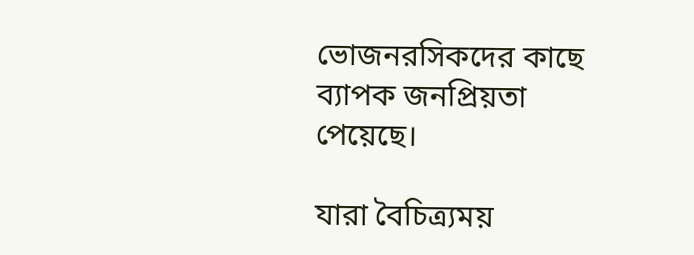ভোজনরসিকদের কাছে ব্যাপক জনপ্রিয়তা পেয়েছে।

যারা বৈচিত্র্যময়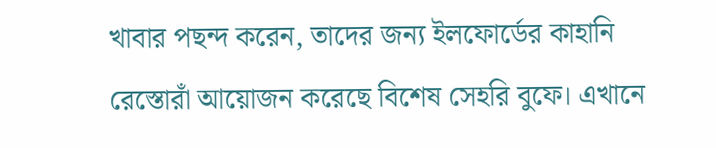খাবার পছন্দ করেন, তাদের জন্য ইলফোর্ডের কাহানি রেস্তোরাঁ আয়োজন করেছে বিশেষ সেহরি বুফে। এখানে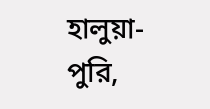হালুয়া-পুরি,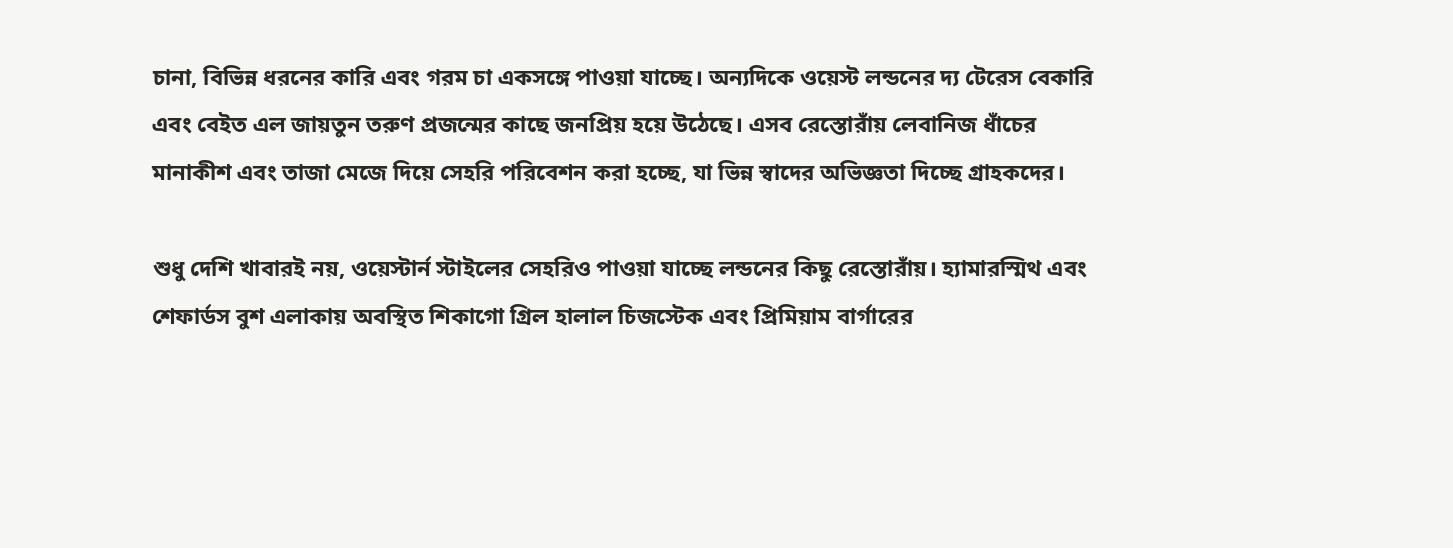চানা, বিভিন্ন ধরনের কারি এবং গরম চা একসঙ্গে পাওয়া যাচ্ছে। অন্যদিকে ওয়েস্ট লন্ডনের দ্য টেরেস বেকারি এবং বেইত এল জায়তুন তরুণ প্রজন্মের কাছে জনপ্রিয় হয়ে উঠেছে। এসব রেস্তোরাঁয় লেবানিজ ধাঁচের মানাকীশ এবং তাজা মেজে দিয়ে সেহরি পরিবেশন করা হচ্ছে, যা ভিন্ন স্বাদের অভিজ্ঞতা দিচ্ছে গ্রাহকদের।

শুধু দেশি খাবারই নয়, ওয়েস্টার্ন স্টাইলের সেহরিও পাওয়া যাচ্ছে লন্ডনের কিছু রেস্তোরাঁয়। হ্যামারস্মিথ এবং শেফার্ডস বুশ এলাকায় অবস্থিত শিকাগো গ্রিল হালাল চিজস্টেক এবং প্রিমিয়াম বার্গারের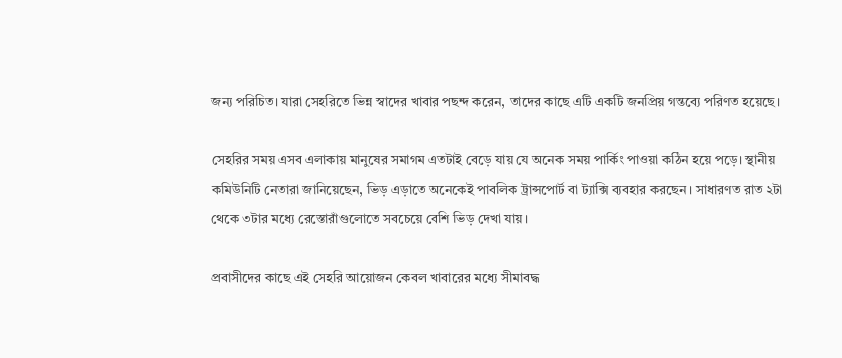জন্য পরিচিত। যারা সেহরিতে ভিন্ন স্বাদের খাবার পছন্দ করেন, তাদের কাছে এটি একটি জনপ্রিয় গন্তব্যে পরিণত হয়েছে।

সেহরির সময় এসব এলাকায় মানুষের সমাগম এতটাই বেড়ে যায় যে অনেক সময় পার্কিং পাওয়া কঠিন হয়ে পড়ে। স্থানীয় কমিউনিটি নেতারা জানিয়েছেন, ভিড় এড়াতে অনেকেই পাবলিক ট্রান্সপোর্ট বা ট্যাক্সি ব্যবহার করছেন। সাধারণত রাত ২টা থেকে ৩টার মধ্যে রেস্তোরাঁগুলোতে সবচেয়ে বেশি ভিড় দেখা যায়।

প্রবাসীদের কাছে এই সেহরি আয়োজন কেবল খাবারের মধ্যে সীমাবদ্ধ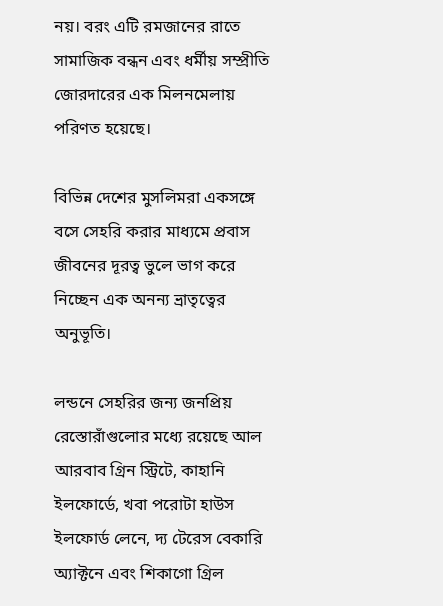নয়। বরং এটি রমজানের রাতে সামাজিক বন্ধন এবং ধর্মীয় সম্প্রীতি জোরদারের এক মিলনমেলায় পরিণত হয়েছে।

বিভিন্ন দেশের মুসলিমরা একসঙ্গে বসে সেহরি করার মাধ্যমে প্রবাস জীবনের দূরত্ব ভুলে ভাগ করে নিচ্ছেন এক অনন্য ভ্রাতৃত্বের অনুভূতি।

লন্ডনে সেহরির জন্য জনপ্রিয় রেস্তোরাঁগুলোর মধ্যে রয়েছে আল আরবাব গ্রিন স্ট্রিটে, কাহানি ইলফোর্ডে, খবা পরোটা হাউস ইলফোর্ড লেনে, দ্য টেরেস বেকারি অ্যাক্টনে এবং শিকাগো গ্রিল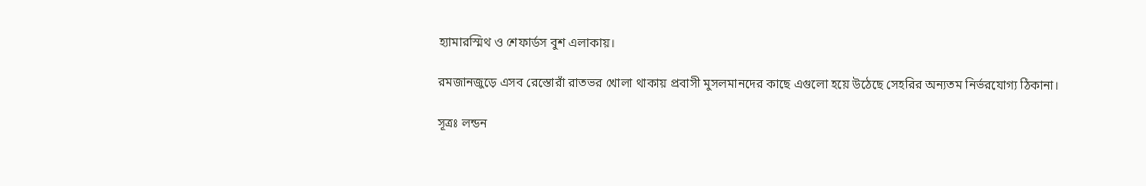হ্যামারস্মিথ ও শেফার্ডস বুশ এলাকায়।

রমজানজুড়ে এসব রেস্তোরাঁ রাতভর খোলা থাকায় প্রবাসী মুসলমানদের কাছে এগুলো হয়ে উঠেছে সেহরির অন্যতম নির্ভরযোগ্য ঠিকানা।

সূত্রঃ লন্ডন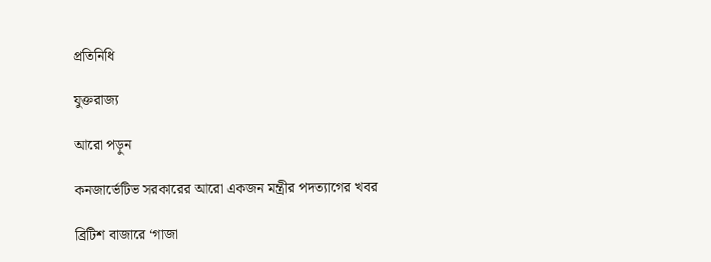প্রতিনিধি

যুক্তরাজ্য

আরো পড়ুন

কনজার্ভেটিভ সরকারের আরো একজন মন্ত্রীর পদত্যাগের খবর

ব্রিটিশ বাজারে ‘গাজা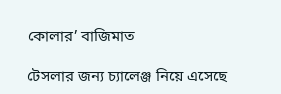কোলার’ বাজিমাত

টেসলার জন্য চ্যালেঞ্জ নিয়ে এসেছে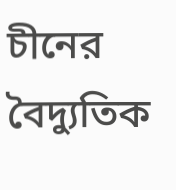চীনের বৈদ্যুতিক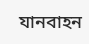যানবাহন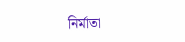নির্মাতা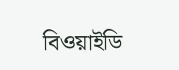বিওয়াইডি